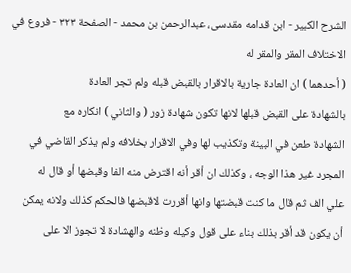الشرح الکبير - ابن قدامه مقدسی، عبدالرحمن بن محمد - الصفحة ٣٢٣ - فروع في الاختلاف المقر والمقر له
( أحدهما ) ان العادة جارية بالاقرار بالقبض قبله ولم تجر العادة
بالشهادة على القبض قبلها لانها تكون شهادة زور ( والثاني ) انكاره مع
الشهادة طعن في البينة وتكذيب لها وفي الاقرار بخلافه ولم يذكر القاضي في
المجرد غير هذا الوجه ، وكذلك ان أقر أنه اقترض منه الفا وقبضها أو قال له
علي الف ثم قال ما كنت قبضتها وانها أقررت لاقبضها فالحكم كذلك ولانه يمكن
أن يكون قد أقر بذلك بناء على قول وكيله وظنه والهشادة لا تجوز الا على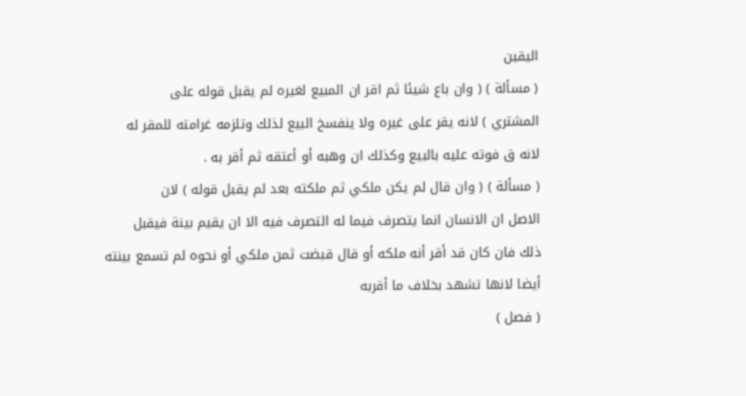اليقين
( مسألة ) ( وان باع شيئا ثم اقر ان المبيع لغيره لم يقبل قوله على
المشتري ) لانه يقر على غيره ولا ينفسخ البيع لذلك وتلزمه غرامته للمقر له
لانه ق فوته عليه بالبيع وكذلك ان وهبه أو أعتقه ثم أقر به .
( مسألة ) ( وان قال لم يكن ملكي ثم ملكته بعد لم يقبل قوله ) لان
الاصل ان الانسان انما يتصرف فيما له التصرف فيه الا ان يقيم بينة فيقبل
ذلك فان كان قد أقر أنه ملكه أو قال قبضت ثمن ملكي أو نحوه لم تسمع بينته
أيضا لانها تشهد بخلاف ما أقربه
( فصل )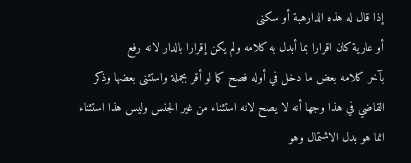إذا قال له هذه الدارهبة أو سكنى
أو عارية كان اقرارا بما أبدل به كلامه ولم يكن إقرارا بالدار لانه رفع
بآخر كلامه بعض ما دخل في أوله فصح كما لو أقر بجملة واستثنى بعضها وذكر
القاضي في هذا وجها أنه لا يصح لانه استثناء من غير الجنس وليس هذا استثناء
انما هو بدل الاشتمال وهو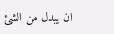ان يبدل من الشئ